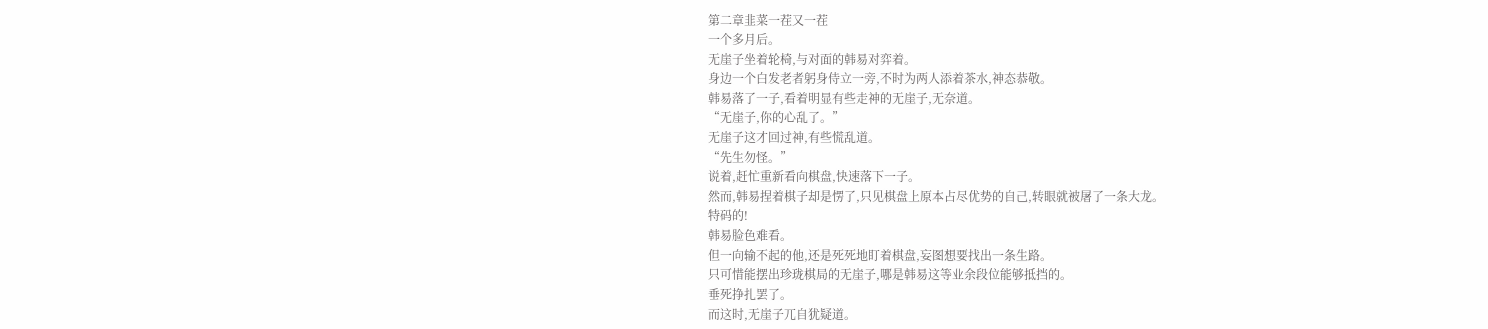第二章韭菜一茬又一茬
一个多月后。
无崖子坐着轮椅,与对面的韩易对弈着。
身边一个白发老者躬身侍立一旁,不时为两人添着茶水,神态恭敬。
韩易落了一子,看着明显有些走神的无崖子,无奈道。
“无崖子,你的心乱了。”
无崖子这才回过神,有些慌乱道。
“先生勿怪。”
说着,赶忙重新看向棋盘,快速落下一子。
然而,韩易捏着棋子却是愣了,只见棋盘上原本占尽优势的自己,转眼就被屠了一条大龙。
特码的!
韩易脸色难看。
但一向输不起的他,还是死死地盯着棋盘,妄图想要找出一条生路。
只可惜能摆出珍珑棋局的无崖子,哪是韩易这等业余段位能够抵挡的。
垂死挣扎罢了。
而这时,无崖子兀自犹疑道。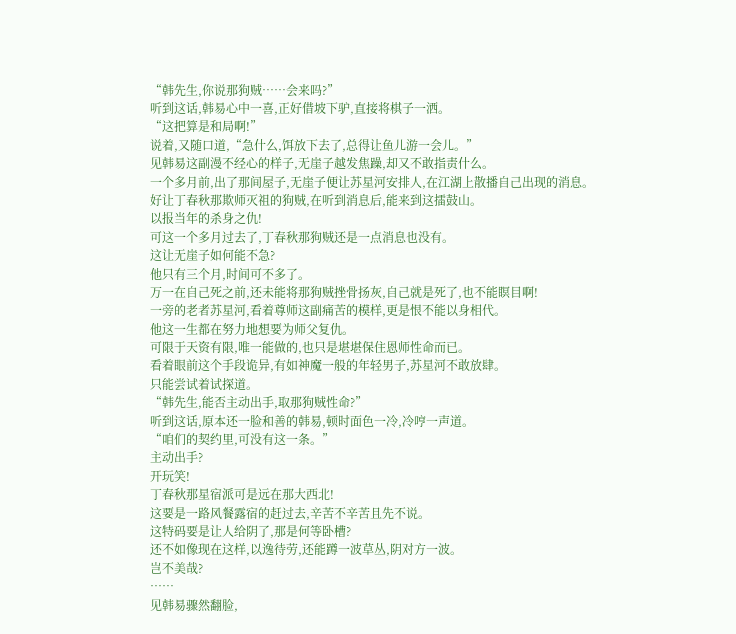“韩先生,你说那狗贼……会来吗?”
听到这话,韩易心中一喜,正好借坡下驴,直接将棋子一洒。
“这把算是和局啊!”
说着,又随口道,“急什么,饵放下去了,总得让鱼儿游一会儿。”
见韩易这副漫不经心的样子,无崖子越发焦躁,却又不敢指责什么。
一个多月前,出了那间屋子,无崖子便让苏星河安排人,在江湖上散播自己出现的消息。
好让丁春秋那欺师灭祖的狗贼,在听到消息后,能来到这擂鼓山。
以报当年的杀身之仇!
可这一个多月过去了,丁春秋那狗贼还是一点消息也没有。
这让无崖子如何能不急?
他只有三个月,时间可不多了。
万一在自己死之前,还未能将那狗贼挫骨扬灰,自己就是死了,也不能瞑目啊!
一旁的老者苏星河,看着尊师这副痛苦的模样,更是恨不能以身相代。
他这一生都在努力地想要为师父复仇。
可限于天资有限,唯一能做的,也只是堪堪保住恩师性命而已。
看着眼前这个手段诡异,有如神魔一般的年轻男子,苏星河不敢放肆。
只能尝试着试探道。
“韩先生,能否主动出手,取那狗贼性命?”
听到这话,原本还一脸和善的韩易,顿时面色一冷,冷哼一声道。
“咱们的契约里,可没有这一条。”
主动出手?
开玩笑!
丁春秋那星宿派可是远在那大西北!
这要是一路风餐露宿的赶过去,辛苦不辛苦且先不说。
这特码要是让人给阴了,那是何等卧槽?
还不如像现在这样,以逸待劳,还能蹲一波草丛,阴对方一波。
岂不美哉?
……
见韩易骤然翻脸,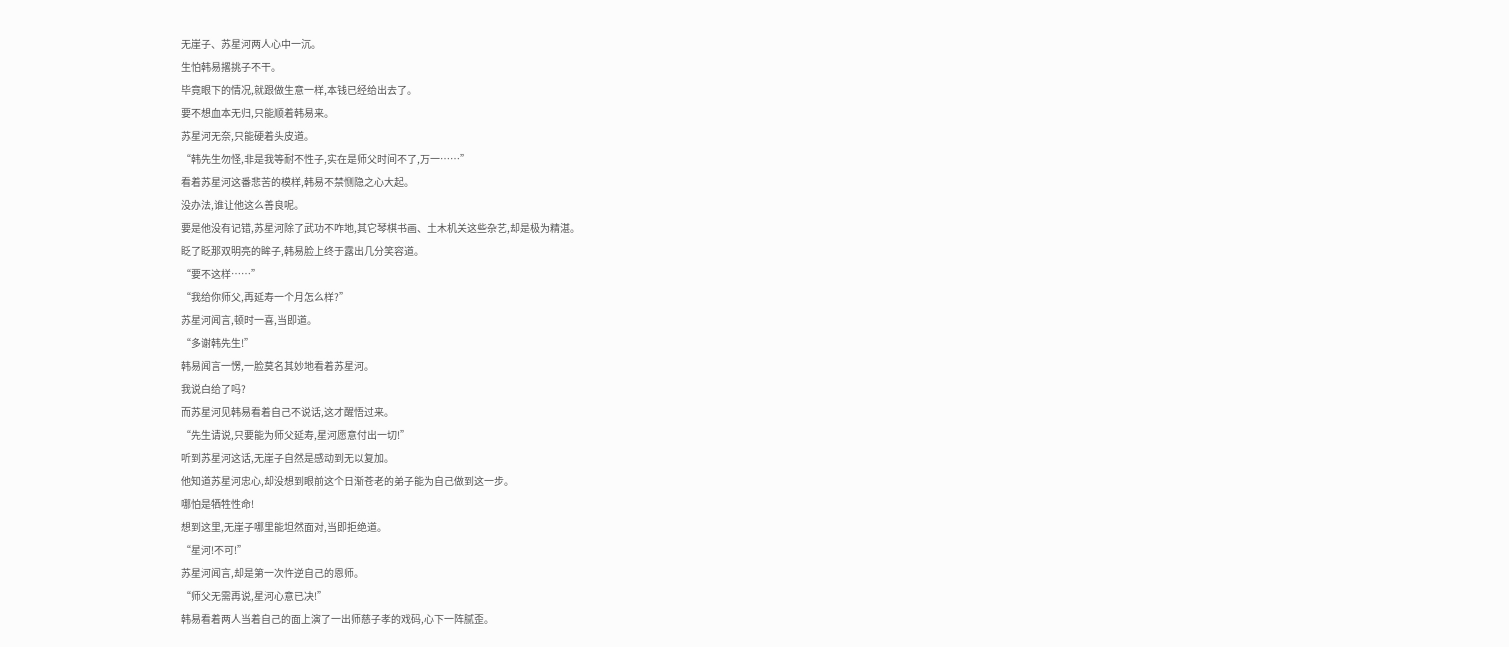无崖子、苏星河两人心中一沉。
生怕韩易撂挑子不干。
毕竟眼下的情况,就跟做生意一样,本钱已经给出去了。
要不想血本无归,只能顺着韩易来。
苏星河无奈,只能硬着头皮道。
“韩先生勿怪,非是我等耐不性子,实在是师父时间不了,万一……”
看着苏星河这番悲苦的模样,韩易不禁恻隐之心大起。
没办法,谁让他这么善良呢。
要是他没有记错,苏星河除了武功不咋地,其它琴棋书画、土木机关这些杂艺,却是极为精湛。
眨了眨那双明亮的眸子,韩易脸上终于露出几分笑容道。
“要不这样……”
“我给你师父,再延寿一个月怎么样?”
苏星河闻言,顿时一喜,当即道。
“多谢韩先生!”
韩易闻言一愣,一脸莫名其妙地看着苏星河。
我说白给了吗?
而苏星河见韩易看着自己不说话,这才醒悟过来。
“先生请说,只要能为师父延寿,星河愿意付出一切!”
听到苏星河这话,无崖子自然是感动到无以复加。
他知道苏星河忠心,却没想到眼前这个日渐苍老的弟子能为自己做到这一步。
哪怕是牺牲性命!
想到这里,无崖子哪里能坦然面对,当即拒绝道。
“星河!不可!”
苏星河闻言,却是第一次忤逆自己的恩师。
“师父无需再说,星河心意已决!”
韩易看着两人当着自己的面上演了一出师慈子孝的戏码,心下一阵腻歪。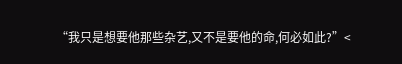“我只是想要他那些杂艺,又不是要他的命,何必如此?”<